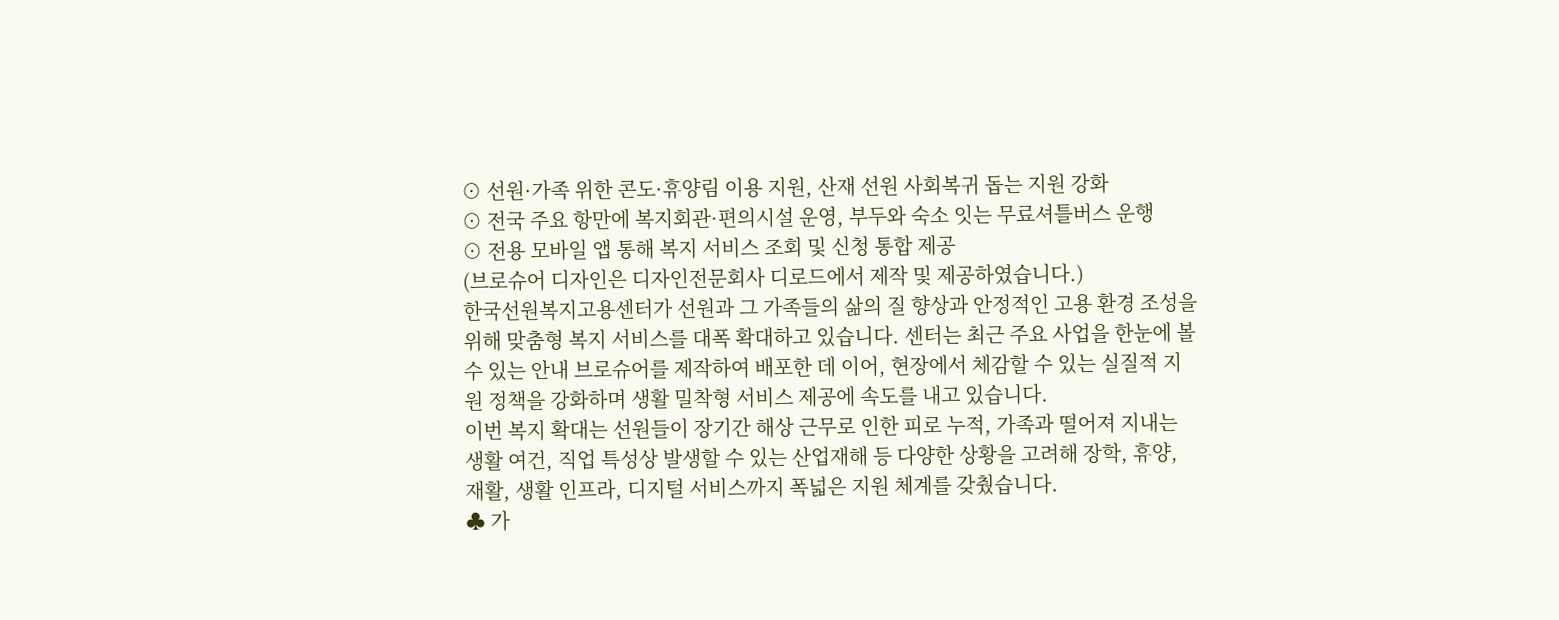⊙ 선원·가족 위한 콘도·휴양림 이용 지원, 산재 선원 사회복귀 돕는 지원 강화
⊙ 전국 주요 항만에 복지회관·편의시설 운영, 부두와 숙소 잇는 무료셔틀버스 운행
⊙ 전용 모바일 앱 통해 복지 서비스 조회 및 신청 통합 제공
(브로슈어 디자인은 디자인전문회사 디로드에서 제작 및 제공하였습니다.)
한국선원복지고용센터가 선원과 그 가족들의 삶의 질 향상과 안정적인 고용 환경 조성을 위해 맞춤형 복지 서비스를 대폭 확대하고 있습니다. 센터는 최근 주요 사업을 한눈에 볼 수 있는 안내 브로슈어를 제작하여 배포한 데 이어, 현장에서 체감할 수 있는 실질적 지원 정책을 강화하며 생활 밀착형 서비스 제공에 속도를 내고 있습니다.
이번 복지 확대는 선원들이 장기간 해상 근무로 인한 피로 누적, 가족과 떨어져 지내는 생활 여건, 직업 특성상 발생할 수 있는 산업재해 등 다양한 상황을 고려해 장학, 휴양, 재활, 생활 인프라, 디지털 서비스까지 폭넓은 지원 체계를 갖췄습니다.
♣ 가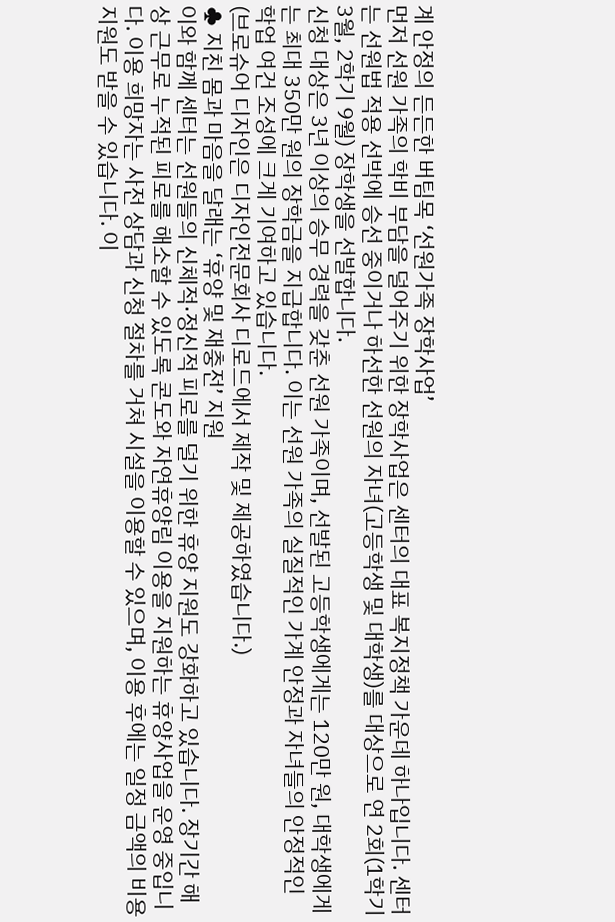계 안정의 든든한 버팀목 ‘선원가족 장학사업’
먼저 선원 가족의 학비 부담을 덜어주기 위한 장학사업은 센터의 대표 복지정책 가운데 하나입니다. 센터는 선원법 적용 선박에 승선 중이거나 하선한 선원의 자녀(고등학생 및 대학생)를 대상으로 연 2회(1학기 3월, 2학기 9월) 장학생을 선발합니다.
신청 대상은 3년 이상의 승무 경력을 갖춘 선원 가족이며, 선발된 고등학생에게는 120만 원, 대학생에게는 최대 350만 원의 장학금을 지급합니다. 이는 선원 가족의 실질적인 가계 안정과 자녀들의 안정적인 학업 여건 조성에 크게 기여하고 있습니다.
(브로슈어 디자인은 디자인전문회사 디로드에서 제작 및 제공하였습니다.)
♣ 지친 몸과 마음을 달래는 ‘휴양 및 재충전’ 지원
이와 함께 센터는 선원들의 신체적·정신적 피로를 덜기 위한 휴양 지원도 강화하고 있습니다. 장기간 해상 근무로 누적된 피로를 해소할 수 있도록 콘도와 자연휴양림 이용을 지원하는 휴양사업을 운영 중입니다. 이용 희망자는 사전 상담과 신청 절차를 거쳐 시설을 이용할 수 있으며, 이용 후에는 일정 금액의 비용 지원도 받을 수 있습니다. 이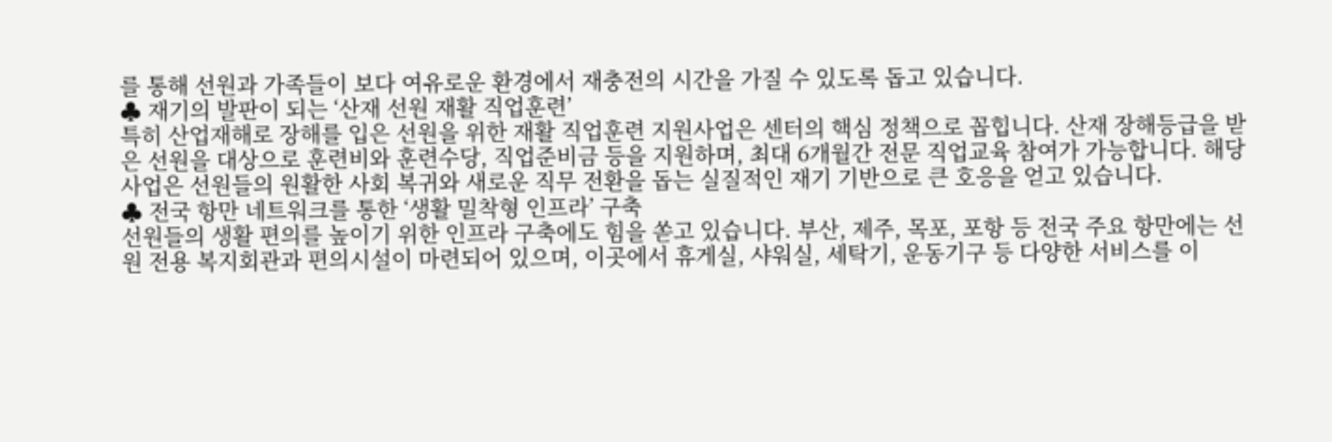를 통해 선원과 가족들이 보다 여유로운 환경에서 재충전의 시간을 가질 수 있도록 돕고 있습니다.
♣ 재기의 발판이 되는 ‘산재 선원 재활 직업훈련’
특히 산업재해로 장해를 입은 선원을 위한 재활 직업훈련 지원사업은 센터의 핵심 정책으로 꼽힙니다. 산재 장해등급을 받은 선원을 대상으로 훈련비와 훈련수당, 직업준비금 등을 지원하며, 최대 6개월간 전문 직업교육 참여가 가능합니다. 해당 사업은 선원들의 원활한 사회 복귀와 새로운 직무 전환을 돕는 실질적인 재기 기반으로 큰 호응을 얻고 있습니다.
♣ 전국 항만 네트워크를 통한 ‘생활 밀착형 인프라’ 구축
선원들의 생활 편의를 높이기 위한 인프라 구축에도 힘을 쏟고 있습니다. 부산, 제주, 목포, 포항 등 전국 주요 항만에는 선원 전용 복지회관과 편의시설이 마련되어 있으며, 이곳에서 휴게실, 샤워실, 세탁기, 운동기구 등 다양한 서비스를 이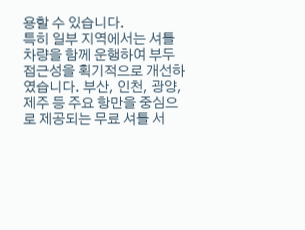용할 수 있습니다.
특히 일부 지역에서는 셔틀 차량을 함께 운행하여 부두 접근성을 획기적으로 개선하였습니다. 부산, 인천, 광양, 제주 등 주요 항만을 중심으로 제공되는 무료 셔틀 서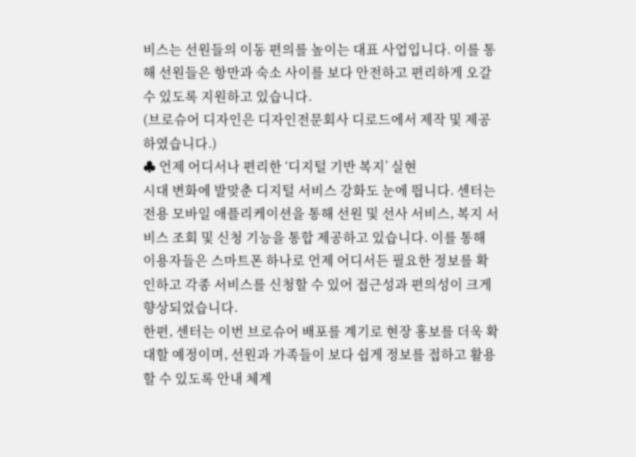비스는 선원들의 이동 편의를 높이는 대표 사업입니다. 이를 통해 선원들은 항만과 숙소 사이를 보다 안전하고 편리하게 오갈 수 있도록 지원하고 있습니다.
(브로슈어 디자인은 디자인전문회사 디로드에서 제작 및 제공하였습니다.)
♣ 언제 어디서나 편리한 ‘디지털 기반 복지’ 실현
시대 변화에 발맞춘 디지털 서비스 강화도 눈에 띕니다. 센터는 전용 모바일 애플리케이션을 통해 선원 및 선사 서비스, 복지 서비스 조회 및 신청 기능을 통합 제공하고 있습니다. 이를 통해 이용자들은 스마트폰 하나로 언제 어디서든 필요한 정보를 확인하고 각종 서비스를 신청할 수 있어 접근성과 편의성이 크게 향상되었습니다.
한편, 센터는 이번 브로슈어 배포를 계기로 현장 홍보를 더욱 확대할 예정이며, 선원과 가족들이 보다 쉽게 정보를 접하고 활용할 수 있도록 안내 체계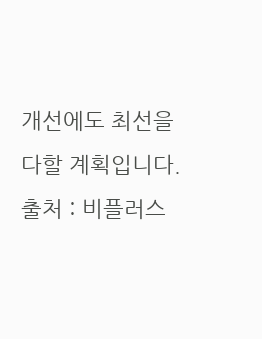개선에도 최선을 다할 계획입니다.
출처 : 비플러스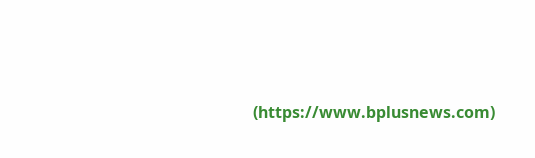(https://www.bplusnews.com)